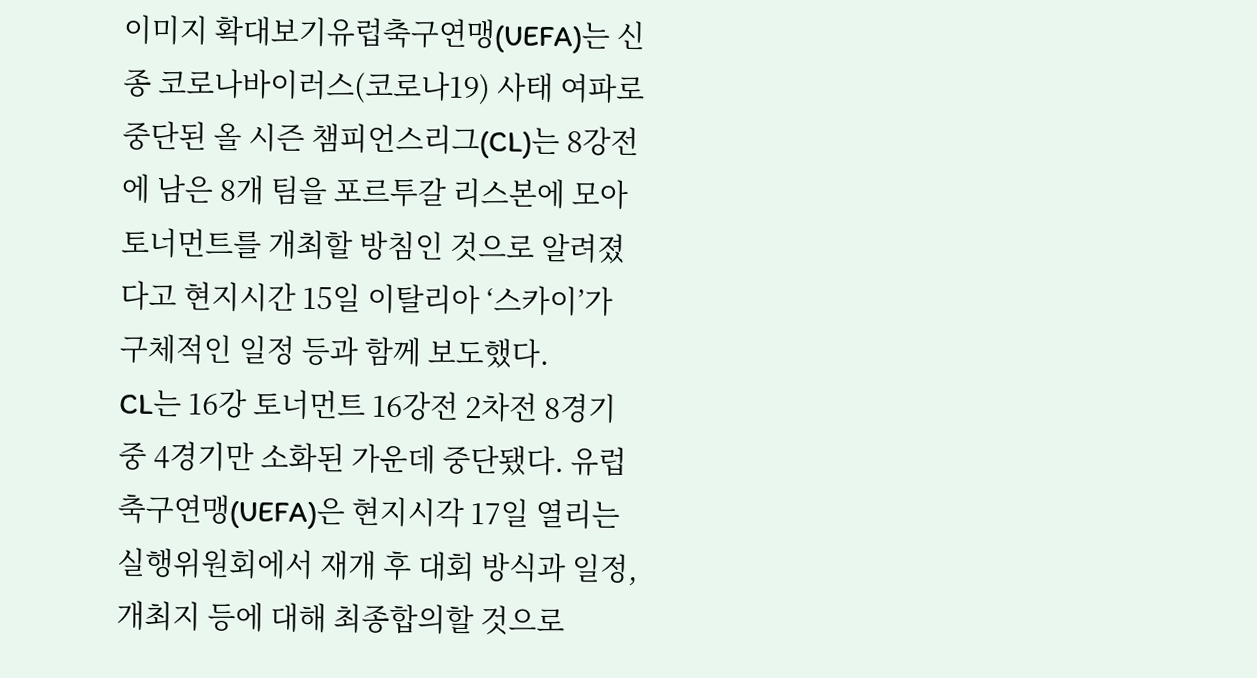이미지 확대보기유럽축구연맹(UEFA)는 신종 코로나바이러스(코로나19) 사태 여파로 중단된 올 시즌 챔피언스리그(CL)는 8강전에 남은 8개 팀을 포르투갈 리스본에 모아 토너먼트를 개최할 방침인 것으로 알려졌다고 현지시간 15일 이탈리아 ‘스카이’가 구체적인 일정 등과 함께 보도했다.
CL는 16강 토너먼트 16강전 2차전 8경기 중 4경기만 소화된 가운데 중단됐다. 유럽축구연맹(UEFA)은 현지시각 17일 열리는 실행위원회에서 재개 후 대회 방식과 일정, 개최지 등에 대해 최종합의할 것으로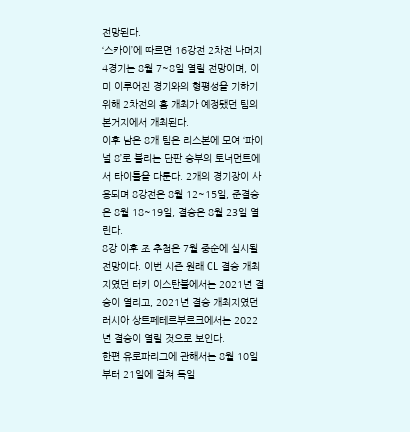전망된다.
‘스카이’에 따르면 16강전 2차전 나머지 4경기는 8월 7~8일 열릴 전망이며, 이미 이루어진 경기와의 형평성을 기하기 위해 2차전의 홈 개최가 예정됐던 팀의 본거지에서 개최된다.
이후 남은 8개 팀은 리스본에 모여 ‘파이널 8’로 불리는 단판 승부의 토너먼트에서 타이틀을 다툰다. 2개의 경기장이 사용되며 8강전은 8월 12~15일, 준결승은 8월 18~19일, 결승은 8월 23일 열린다.
8강 이후 조 추첨은 7월 중순에 실시될 전망이다. 이번 시즌 원래 CL 결승 개최지였던 터키 이스탄불에서는 2021년 결승이 열리고, 2021년 결승 개최지였던 러시아 상트페테르부르크에서는 2022년 결승이 열릴 것으로 보인다.
한편 유로파리그에 관해서는 8월 10일부터 21일에 걸쳐 독일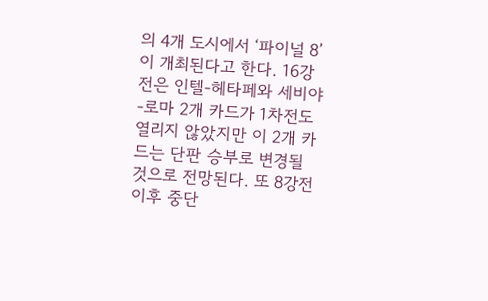의 4개 도시에서 ‘파이널 8’이 개최된다고 한다. 16강전은 인텔-헤타페와 세비야-로마 2개 카드가 1차전도 열리지 않았지만 이 2개 카드는 단판 승부로 변경될 것으로 전망된다. 또 8강전 이후 중단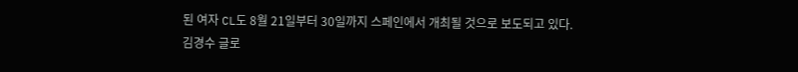된 여자 CL도 8월 21일부터 30일까지 스페인에서 개최될 것으로 보도되고 있다.
김경수 글로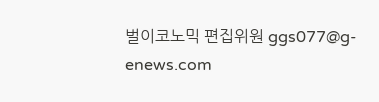벌이코노믹 편집위원 ggs077@g-enews.com